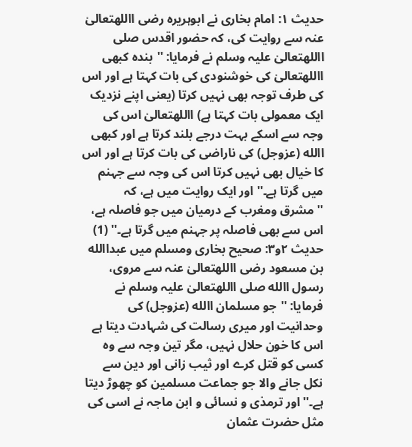حدیث ۱: امام بخاری نے ابوہریرہ رضی االلهتعالیٰ عنہ سے روایت کی، کہ حضور اقدس صلی االلهتعالیٰ علیہ وسلم نے فرمایا: ''بندہ کبھی االلهتعالیٰ کی خوشنودی کی بات کہتا ہے اور اس کی طرف توجہ بھی نہیں کرتا (یعنی اپنے نزدیک ایک معمولی بات کہتا ہے) االلهتعالیٰ اس کی وجہ سے اسکے بہت درجے بلند کرتا ہے اور کبھی االله (عزوجل) کی ناراضی کی بات کرتا ہے اور اس کا خیال بھی نہیں کرتا اس کی وجہ سے جہنم میں گرتا ہے۔'' اور ایک روایت میں ہے، کہ ''مشرق ومغرب کے درمیان میں جو فاصلہ ہے، اس سے بھی فاصلہ پر جہنم میں گرتا ہے۔'' (1)
حدیث ۲و۳: صحیح بخاری ومسلم میں عبداالله بن مسعود رضی االلهتعالیٰ عنہ سے مروی، رسول االله صلی االلهتعالیٰ علیہ وسلم نے فرمایا: ''جو مسلمان االله (عزوجل) کی وحدانیت اور میری رسالت کی شہادت دیتا ہے اس کا خون حلال نہیں، مگر تین وجہ سے وہ کسی کو قتل کرے اور ثیب زانی اور دین سے نکل جانے والا جو جماعت مسلمین کو چھوڑ دیتا ہے۔'' اور ترمذی و نسائی و ابن ماجہ نے اسی کی مثل حضرت عثمان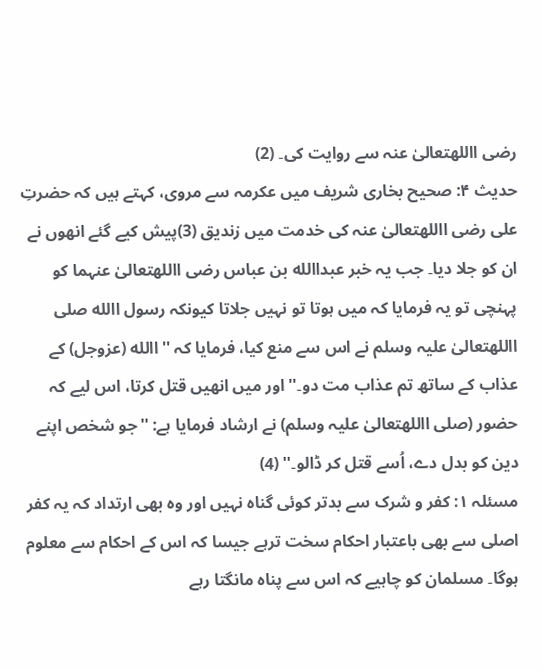رضی االلهتعالیٰ عنہ سے روایت کی۔ (2)
حدیث ۴: صحیح بخاری شریف میں عکرمہ سے مروی، کہتے ہیں کہ حضرتِ علی رضی االلهتعالیٰ عنہ کی خدمت میں زندیق (3)پیش کیے گئے انھوں نے ان کو جلا دیا۔ جب یہ خبر عبداالله بن عباس رضی االلهتعالیٰ عنہما کو پہنچی تو یہ فرمایا کہ میں ہوتا تو نہیں جلاتا کیونکہ رسول االله صلی االلهتعالیٰ علیہ وسلم نے اس سے منع کیا، فرمایا کہ ''االله (عزوجل) کے عذاب کے ساتھ تم عذاب مت دو۔'' اور میں انھیں قتل کرتا، اس لیے کہ حضور (صلی االلهتعالیٰ علیہ وسلم) نے ارشاد فرمایا ہے: ''جو شخص اپنے دین کو بدل دے، اُسے قتل کر ڈالو۔'' (4)
مسئلہ ۱: کفر و شرک سے بدتر کوئی گناہ نہیں اور وہ بھی ارتداد کہ یہ کفر اصلی سے بھی باعتبار احکام سخت ترہے جیسا کہ اس کے احکام سے معلوم ہوگا۔ مسلمان کو چاہیے کہ اس سے پناہ مانگتا رہے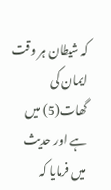کہ شیطان ہر وقت ایمان کی گھات(5) میں ہے اور حدیث میں فرمایا کہ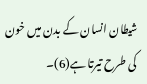شیطان انسان کے بدن میں خون کی طرح تیرتا ہے(6)۔